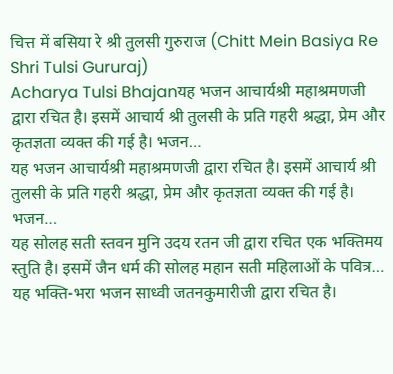चित्त में बसिया रे श्री तुलसी गुरुराज (Chitt Mein Basiya Re Shri Tulsi Gururaj)
Acharya Tulsi Bhajanयह भजन आचार्यश्री महाश्रमणजी द्वारा रचित है। इसमें आचार्य श्री तुलसी के प्रति गहरी श्रद्धा, प्रेम और कृतज्ञता व्यक्त की गई है। भजन…
यह भजन आचार्यश्री महाश्रमणजी द्वारा रचित है। इसमें आचार्य श्री तुलसी के प्रति गहरी श्रद्धा, प्रेम और कृतज्ञता व्यक्त की गई है। भजन…
यह सोलह सती स्तवन मुनि उदय रतन जी द्वारा रचित एक भक्तिमय स्तुति है। इसमें जैन धर्म की सोलह महान सती महिलाओं के पवित्र…
यह भक्ति-भरा भजन साध्वी जतनकुमारीजी द्वारा रचित है।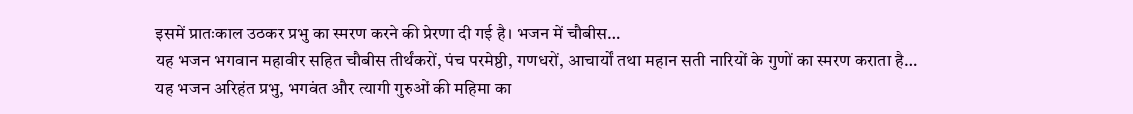इसमें प्रातःकाल उठकर प्रभु का स्मरण करने की प्रेरणा दी गई है। भजन में चौबीस…
यह भजन भगवान महावीर सहित चौबीस तीर्थंकरों, पंच परमेष्ठी, गणधरों, आचार्यों तथा महान सती नारियों के गुणों का स्मरण कराता है…
यह भजन अरिहंत प्रभु, भगवंत और त्यागी गुरुओं की महिमा का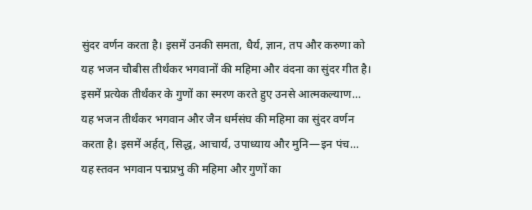सुंदर वर्णन करता है। इसमें उनकी समता, धैर्य, ज्ञान, तप और करुणा को
यह भजन चौबीस तीर्थंकर भगवानों की महिमा और वंदना का सुंदर गीत है। इसमें प्रत्येक तीर्थंकर के गुणों का स्मरण करते हुए उनसे आत्मकल्याण…
यह भजन तीर्थंकर भगवान और जैन धर्मसंघ की महिमा का सुंदर वर्णन करता है। इसमें अर्हत्, सिद्ध, आचार्य, उपाध्याय और मुनि—इन पंच…
यह स्तवन भगवान पद्मप्रभु की महिमा और गुणों का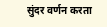सुंदर वर्णन करता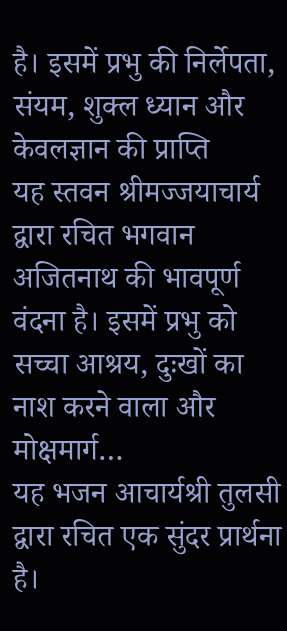है। इसमें प्रभु की निर्लेपता, संयम, शुक्ल ध्यान और केवलज्ञान की प्राप्ति
यह स्तवन श्रीमज्जयाचार्य द्वारा रचित भगवान अजितनाथ की भावपूर्ण वंदना है। इसमें प्रभु को सच्चा आश्रय, दुःखों का नाश करने वाला और मोक्षमार्ग…
यह भजन आचार्यश्री तुलसी द्वारा रचित एक सुंदर प्रार्थना है।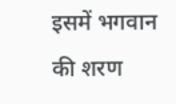इसमें भगवान की शरण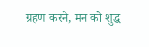ग्रहण करने, मन को शुद्ध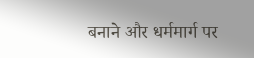बनाने और धर्ममार्ग पर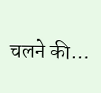चलने की…